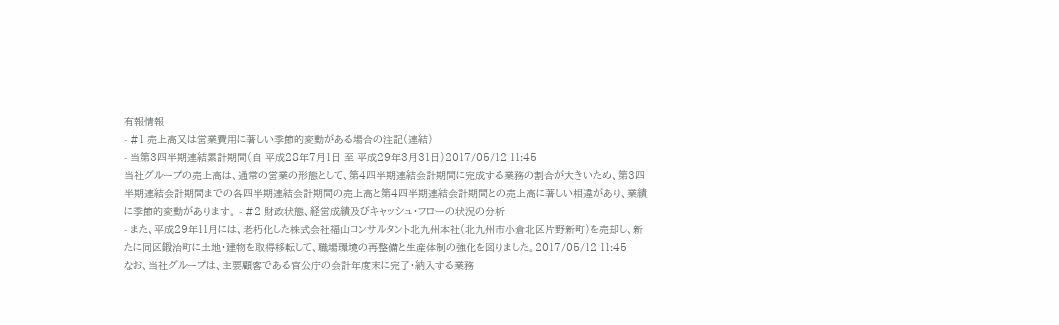有報情報
- #1 売上高又は営業費用に著しい季節的変動がある場合の注記(連結)
- 当第3四半期連結累計期間(自 平成28年7月1日 至 平成29年3月31日)2017/05/12 11:45
当社グループの売上高は、通常の営業の形態として、第4四半期連結会計期間に完成する業務の割合が大きいため、第3四半期連結会計期間までの各四半期連結会計期間の売上高と第4四半期連結会計期間との売上高に著しい相違があり、業績に季節的変動があります。 - #2 財政状態、経営成績及びキャッシュ・フローの状況の分析
- また、平成29年11月には、老朽化した株式会社福山コンサルタント北九州本社(北九州市小倉北区片野新町)を売却し、新たに同区鍛治町に土地・建物を取得移転して、職場環境の再整備と生産体制の強化を図りました。2017/05/12 11:45
なお、当社グループは、主要顧客である官公庁の会計年度末に完了・納入する業務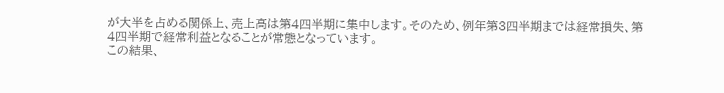が大半を占める関係上、売上高は第4四半期に集中します。そのため、例年第3四半期までは経常損失、第4四半期で経常利益となることが常態となっています。
この結果、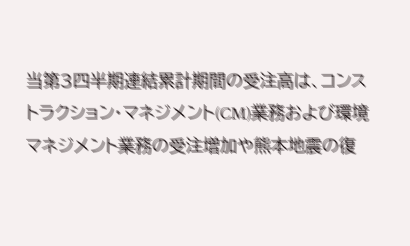当第3四半期連結累計期間の受注高は、コンストラクション・マネジメント(CM)業務および環境マネジメント業務の受注増加や熊本地震の復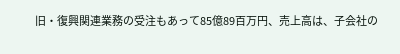旧・復興関連業務の受注もあって85億89百万円、売上高は、子会社の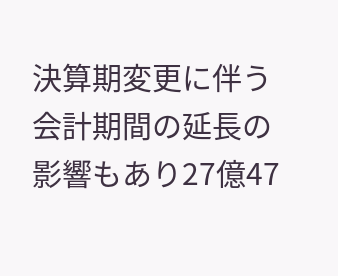決算期変更に伴う会計期間の延長の影響もあり27億47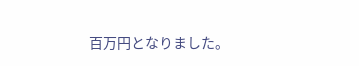百万円となりました。